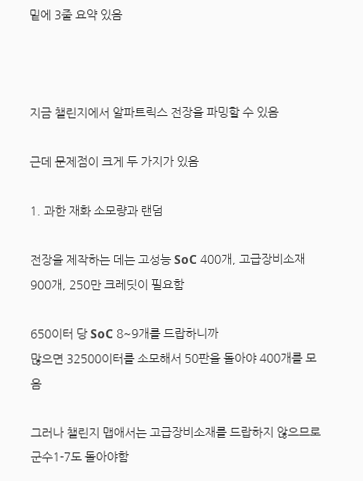밑에 3줄 요약 있음



지금 챌린지에서 알파트릭스 전장을 파밍할 수 있음

근데 문제점이 크게 두 가지가 있음

1. 과한 재화 소모량과 랜덤

전장을 제작하는 데는 고성능 SoC 400개, 고급장비소재 900개, 250만 크레딧이 필요함

650이터 당 SoC 8~9개를 드랍하니까
많으면 32500이터를 소모해서 50판을 돌아야 400개를 모음

그러나 챌린지 맵애서는 고급장비소재를 드랍하지 않으므로 군수1-7도 돌아야함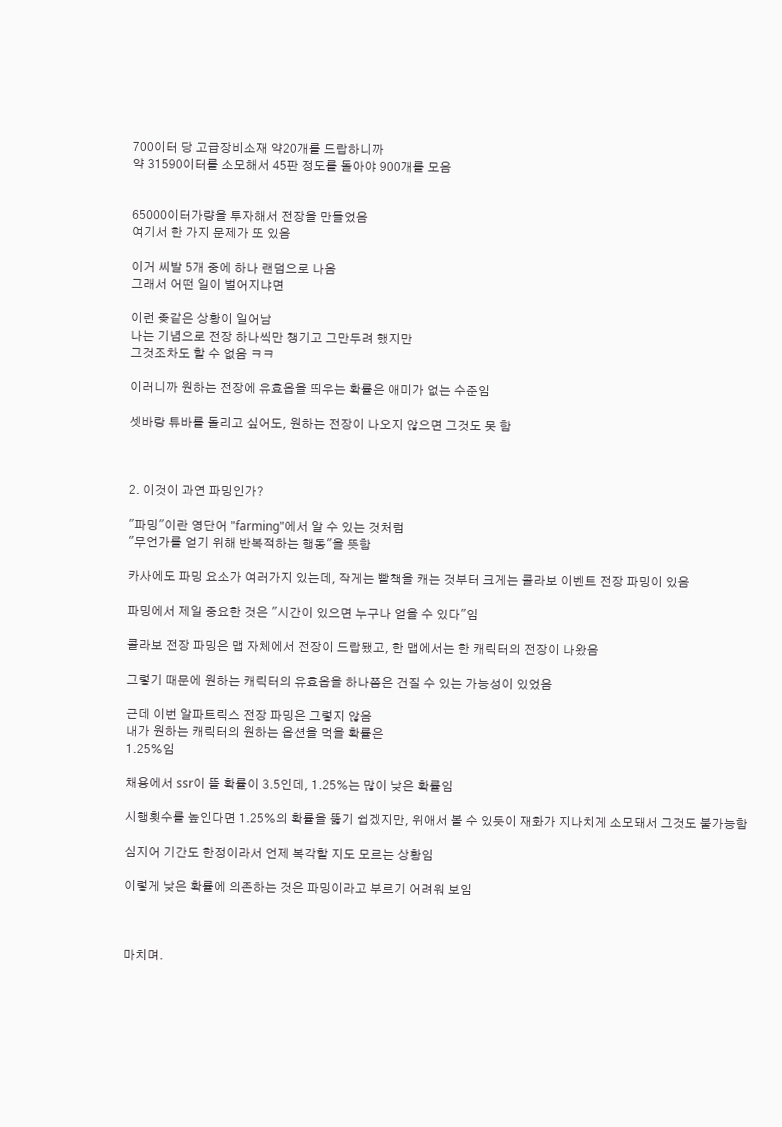700이터 당 고급장비소재 약20개를 드랍하니까
약 31590이터를 소모해서 45판 정도를 돌아야 900개를 모음


65000이터가량을 투자해서 전장을 만들었음
여기서 한 가지 문제가 또 있음

이거 씨발 5개 중에 하나 랜덤으로 나옴
그래서 어떤 일이 벌어지냐면

이런 좆같은 상황이 일어남
나는 기념으로 전장 하나씩만 챙기고 그만두려 했지만
그것조차도 할 수 없음 ㅋㅋ

이러니까 원하는 전장에 유효옵을 띄우는 확률은 애미가 없는 수준임

셋바랑 튜바를 돌리고 싶어도, 원하는 전장이 나오지 않으면 그것도 못 함



2. 이것이 과연 파밍인가?

"파밍"이란 영단어 "farming"에서 알 수 있는 것처럼
"무언가를 얻기 위해 반복적하는 행동"을 뜻함

카사에도 파밍 요소가 여러가지 있는데, 작게는 빨책을 캐는 것부터 크게는 콜라보 이벤트 전장 파밍이 있음

파밍에서 제일 중요한 것은 "시간이 있으면 누구나 얻을 수 있다"임

콜라보 전장 파밍은 맵 자체에서 전장이 드랍됐고, 한 맵에서는 한 캐릭터의 전장이 나왔음

그렇기 때문에 원하는 캐릭터의 유효옵을 하나쯤은 건질 수 있는 가능성이 있었음

근데 이번 알파트릭스 전장 파밍은 그렇지 않음
내가 원하는 캐릭터의 원하는 옵션을 먹을 확률은
1.25%임

채용에서 ssr이 뜰 확률이 3.5인데, 1.25%는 많이 낮은 확률임

시행횟수를 높인다면 1.25%의 확률을 뚫기 쉽겠지만, 위애서 볼 수 있듯이 재화가 지나치게 소모돼서 그것도 불가능함

심지어 기간도 한정이라서 언제 복각할 지도 모르는 상황임

이렇게 낮은 확률에 의존하는 것은 파밍이라고 부르기 어려워 보임



마치며.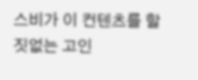스비가 이 컨텐츠를 할짓없는 고인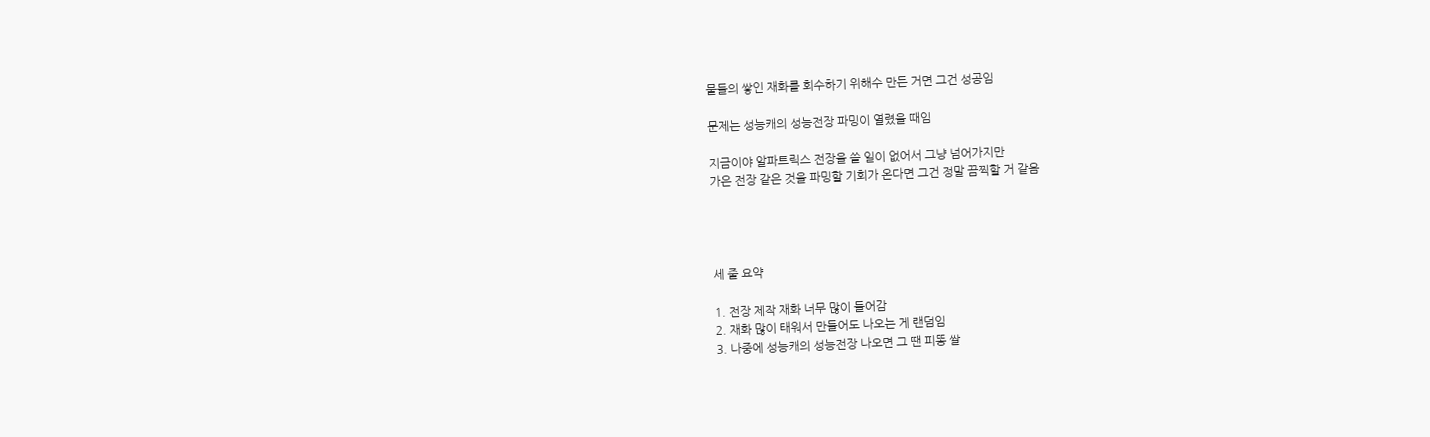물들의 쌓인 재화를 회수하기 위해수 만든 거면 그건 성공임

문제는 성능캐의 성능전장 파밍이 열렸을 때임

지금이야 알파트릭스 전장을 쓸 일이 없어서 그냥 넘어가지만
가은 전장 같은 것을 파밍할 기회가 온다면 그건 정말 끔찍할 거 같음




세 줄 요약

1. 전장 제작 재화 너무 많이 들어감
2. 재화 많이 태워서 만들어도 나오는 게 랜덤임
3. 나중에 성능캐의 성능전장 나오면 그 땐 피똥 쌀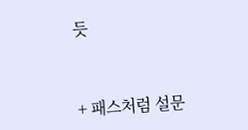듯



+ 패스처럼 설문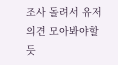조사 돌려서 유저 의견 모아봐야할 듯